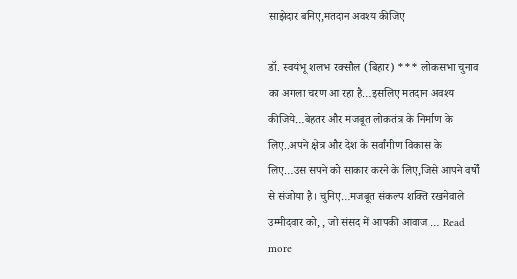साझेदार बनिए,मतदान अवश्य कीजिए

डॉ. स्वयंभू शलभ रक्सौल (बिहार) *** लोकसभा चुनाव का अगला चरण आ रहा है…इसलिए मतदान अवश्य कीजिये…बेहतर और मजबूत लोकतंत्र के निर्माण के लिए..अपने क्षेत्र और देश के सर्वांगीण विकास के लिए…उस सपने को साकार करने के लिए,जिसे आपने वर्षों से संजोया है। चुनिए…मजबूत संकल्प शक्ति रखनेवाले उम्मीदवार को, , जो संसद में आपकी आवाज … Read more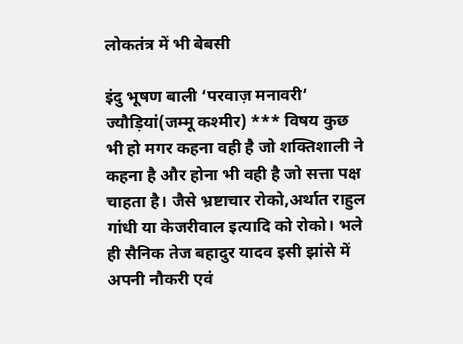लोकतंत्र में भी बेबसी

इंदु भूषण बाली ‘परवाज़ मनावरी’ ज्यौड़ियां(जम्मू कश्मीर) *** विषय कुछ भी हो मगर कहना वही है जो शक्तिशाली ने कहना है और होना भी वही है जो सत्ता पक्ष चाहता है। जैसे भ्रष्टाचार रोको,अर्थात राहुल गांधी या केजरीवाल इत्यादि को रोको। भले ही सैनिक तेज बहादुर यादव इसी झांसे में अपनी नौकरी एवं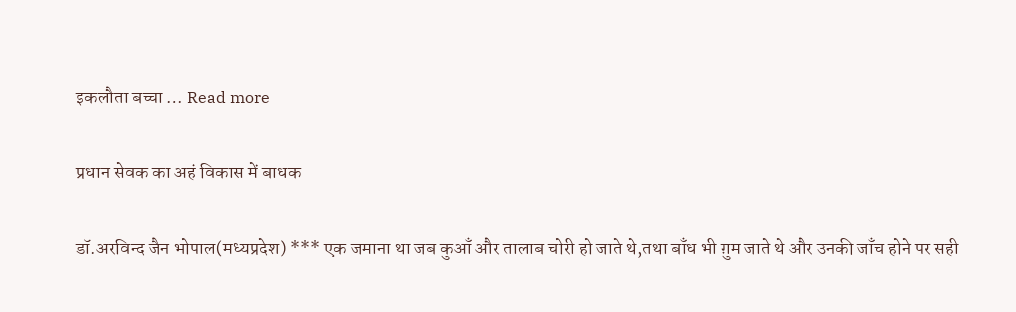इकलौता बच्चा … Read more

प्रधान सेवक का अहं विकास में बाधक

डॉ.अरविन्द जैन भोपाल(मध्यप्रदेश) *** एक जमाना था जब कुआँ और तालाब चोरी हो जाते थे,तथा बाँध भी ग़ुम जाते थे और उनकी जाँच होने पर सही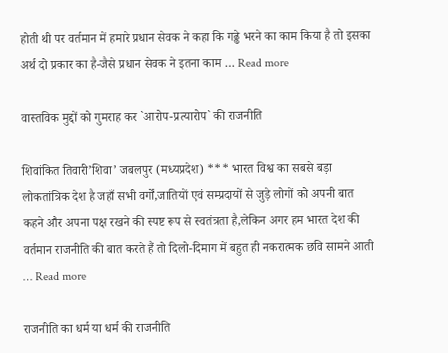होती थी पर वर्तमान में हमारे प्रधान सेवक ने कहा कि गढ्ढे भरने का काम किया है तो इसका अर्थ दो प्रकार का है-जैसे प्रधान सेवक ने इतना काम … Read more

वास्तविक मुद्दों को गुमराह कर `आरोप-प्रत्यारोप` की राजनीति

शिवांकित तिवारी’शिवा’ जबलपुर (मध्यप्रदेश) *** भारत विश्व का सबसे बड़ा लोकतांत्रिक देश है जहाँ सभी वर्गों,जातियों एवं सम्प्रदायों से जुड़े लोगों को अपनी बात कहने और अपना पक्ष रखने की स्पष्ट रूप से स्वतंत्रता है,लेकिन अगर हम भारत देश की वर्तमान राजनीति की बात करते हैं तो दिलो-दिमाग में बहुत ही नकरात्मक छवि सामने आती … Read more

राजनीति का धर्म या धर्म की राजनीति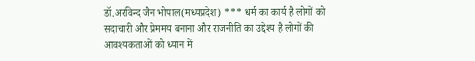डॉ.अरविन्द जैन भोपाल(मध्यप्रदेश) *** धर्म का कार्य है लोगों को सदाचारी और प्रेममय बनाना और राजनीति का उद्देश्य है लोगों की आवश्यकताओं को ध्यान में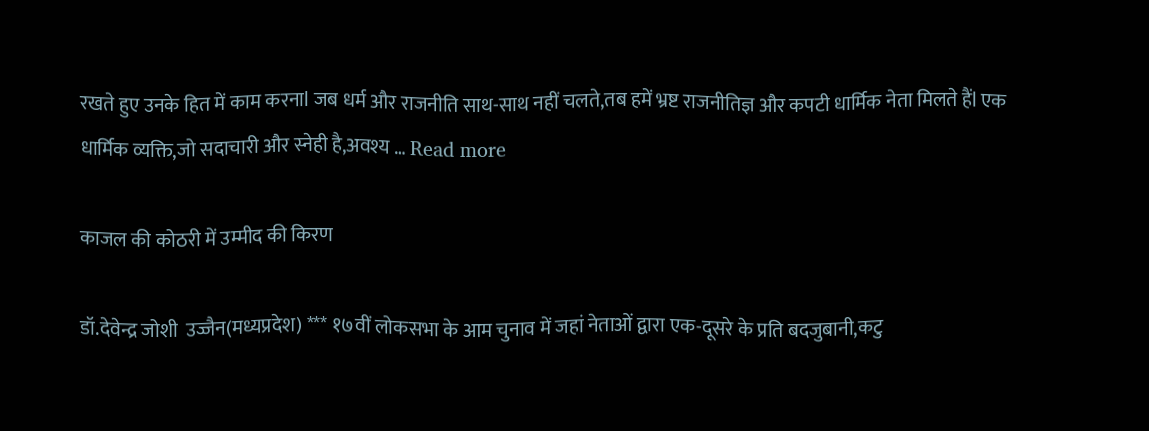रखते हुए उनके हित में काम करनाl जब धर्म और राजनीति साथ-साथ नहीं चलते,तब हमें भ्रष्ट राजनीतिज्ञ और कपटी धार्मिक नेता मिलते हैंl एक धार्मिक व्यक्ति,जो सदाचारी और स्नेही है,अवश्य … Read more

काजल की कोठरी में उम्मीद की किरण

डॉ.देवेन्द्र जोशी  उज्जैन(मध्यप्रदेश) *** १७वीं लोकसभा के आम चुनाव में जहां नेताओं द्वारा एक-दूसरे के प्रति बदजुबानी,कटु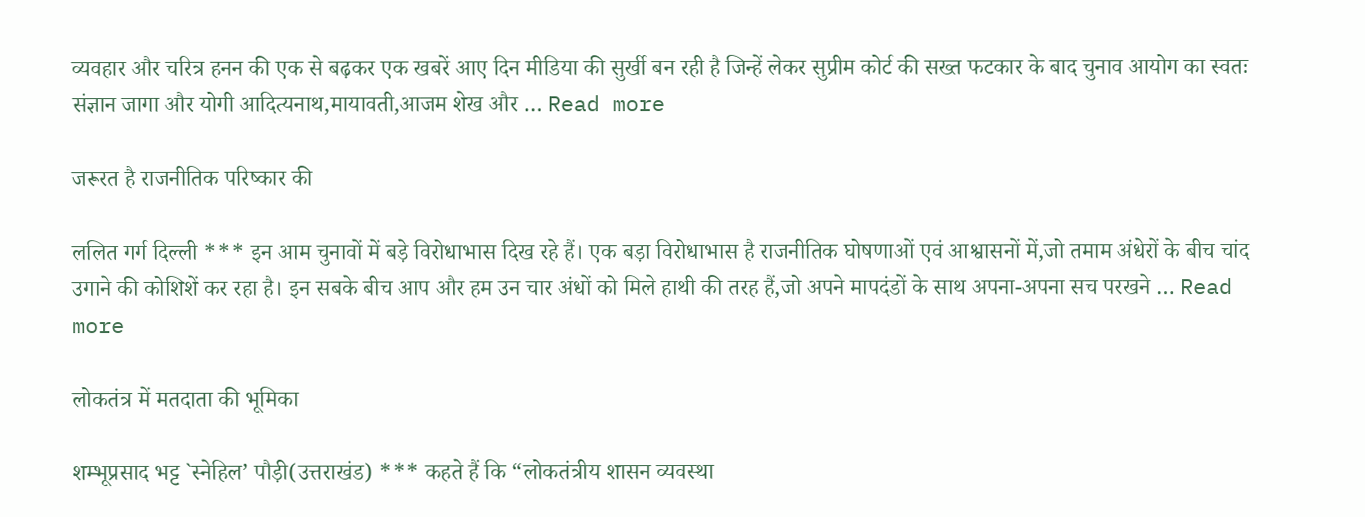व्यवहार और चरित्र हनन की एक से बढ़कर एक खबरें आए दिन मीडिया की सुर्खी बन रही है जिन्हें लेकर सुप्रीम कोर्ट की सख्त फटकार के बाद चुनाव आयोग का स्वतः संज्ञान जागा और योगी आदित्यनाथ,मायावती,आजम शेख और … Read more

जरूरत है राजनीतिक परिष्कार की

ललित गर्ग दिल्ली *** इन आम चुनावों में बड़े विरोधाभास दिख रहे हैं। एक बड़ा विरोधाभास है राजनीतिक घोषणाओं एवं आश्वासनों में,जो तमाम अंधेरों के बीच चांद उगाने की कोशिशें कर रहा है। इन सबके बीच आप और हम उन चार अंधों को मिले हाथी की तरह हैं,जो अपने मापदंडों के साथ अपना-अपना सच परखने … Read more

लोकतंत्र में मतदाता की भूमिका

शम्भूप्रसाद भट्ट `स्नेहिल’ पौड़ी(उत्तराखंड) *** कहते हैं कि “लोकतंत्रीय शासन व्यवस्था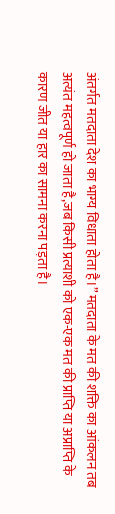अंतर्गत मतदाता देश का भाग्य विधाता होता है।” मतदाता के मत की शक्ति का आंकलन तब अत्यंत महत्वपूर्ण हो जाता है,जब किसी प्रत्याशी को एक-एक मत की प्राप्ति या अप्राप्ति के कारण जीत या हार का सामना करना पड़ता है।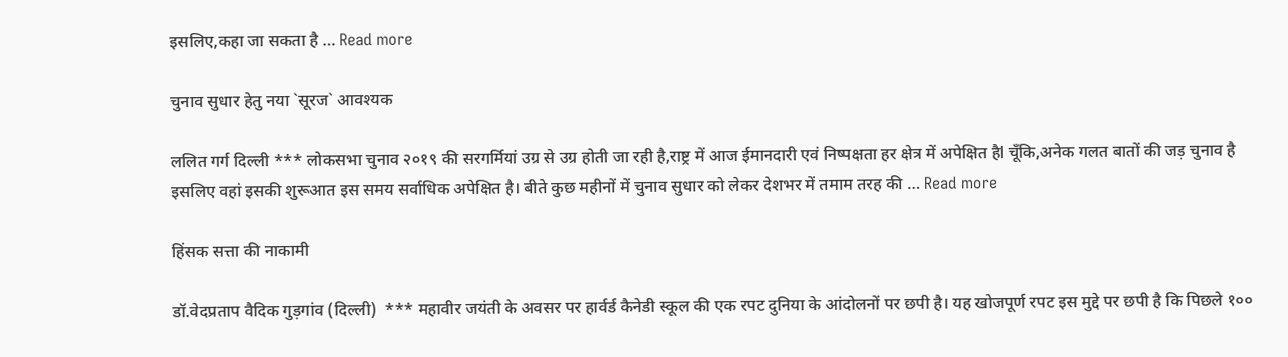इसलिए,कहा जा सकता है … Read more

चुनाव सुधार हेतु नया `सूरज` आवश्यक

ललित गर्ग दिल्ली *** लोकसभा चुनाव २०१९ की सरगर्मियां उग्र से उग्र होती जा रही है,राष्ट्र में आज ईमानदारी एवं निष्पक्षता हर क्षेत्र में अपेक्षित हैl चूँकि,अनेक गलत बातों की जड़ चुनाव है इसलिए वहां इसकी शुरूआत इस समय सर्वाधिक अपेक्षित है। बीते कुछ महीनों में चुनाव सुधार को लेकर देशभर में तमाम तरह की … Read more

हिंसक सत्ता की नाकामी

डॉ.वेदप्रताप वैदिक गुड़गांव (दिल्ली)  *** महावीर जयंती के अवसर पर हार्वर्ड कैनेडी स्कूल की एक रपट दुनिया के आंदोलनों पर छपी है। यह खोजपूर्ण रपट इस मुद्दे पर छपी है कि पिछले १००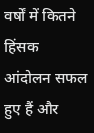वर्षों में कितने हिंसक आंदोलन सफल हुए हैं और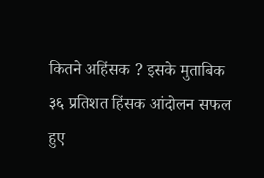कितने अहिंसक ? इसके मुताबिक ३६ प्रतिशत हिंसक आंदोलन सफल हुए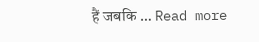हैं जबकि … Read more